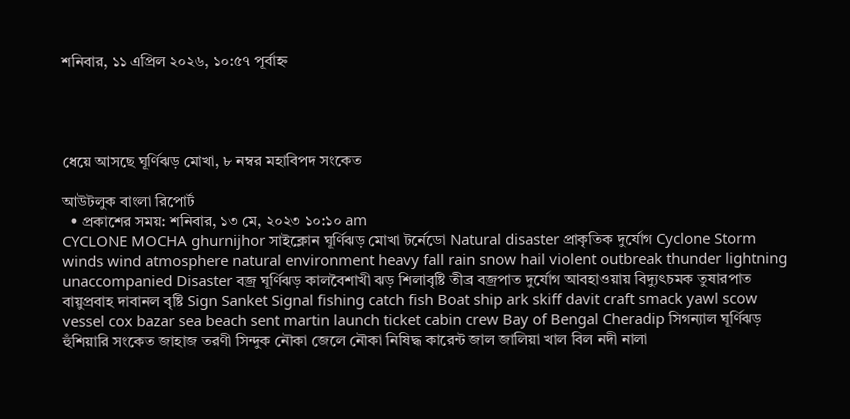শনিবার, ১১ এপ্রিল ২০২৬, ১০:৫৭ পূর্বাহ্ন




ধেয়ে আসছে ঘূর্ণিঝড় মোখা, ৮ নম্বর মহাবিপদ সংকেত

আউটলুক বাংলা রিপোর্ট
  • প্রকাশের সময়: শনিবার, ১৩ মে, ২০২৩ ১০:১০ am
CYCLONE MOCHA ghurnijhor সাইক্লোন ঘূর্ণিঝড় মোখা টর্নেডো Natural disaster প্রাকৃতিক দুর্যোগ Cyclone Storm winds wind atmosphere natural environment heavy fall rain snow hail violent outbreak thunder lightning unaccompanied Disaster বজ্র ঘূর্ণিঝড় কালবৈশাখী ঝড় শিলাবৃষ্টি তীব্র বজ্রপাত দুর্যোগ আবহাওয়ায় বিদ্যুৎচমক তুষারপাত বায়ুপ্রবাহ দাবানল বৃষ্টি Sign Sanket Signal fishing catch fish Boat ship ark skiff davit craft smack yawl scow vessel cox bazar sea beach sent martin launch ticket cabin crew Bay of Bengal Cheradip সিগন্যাল ঘূর্ণিঝড় হুঁশিয়ারি সংকেত জাহাজ তরণী সিন্দুক নৌকা জেলে নৌকা নিষিদ্ধ কারেন্ট জাল জালিয়া খাল বিল নদী নালা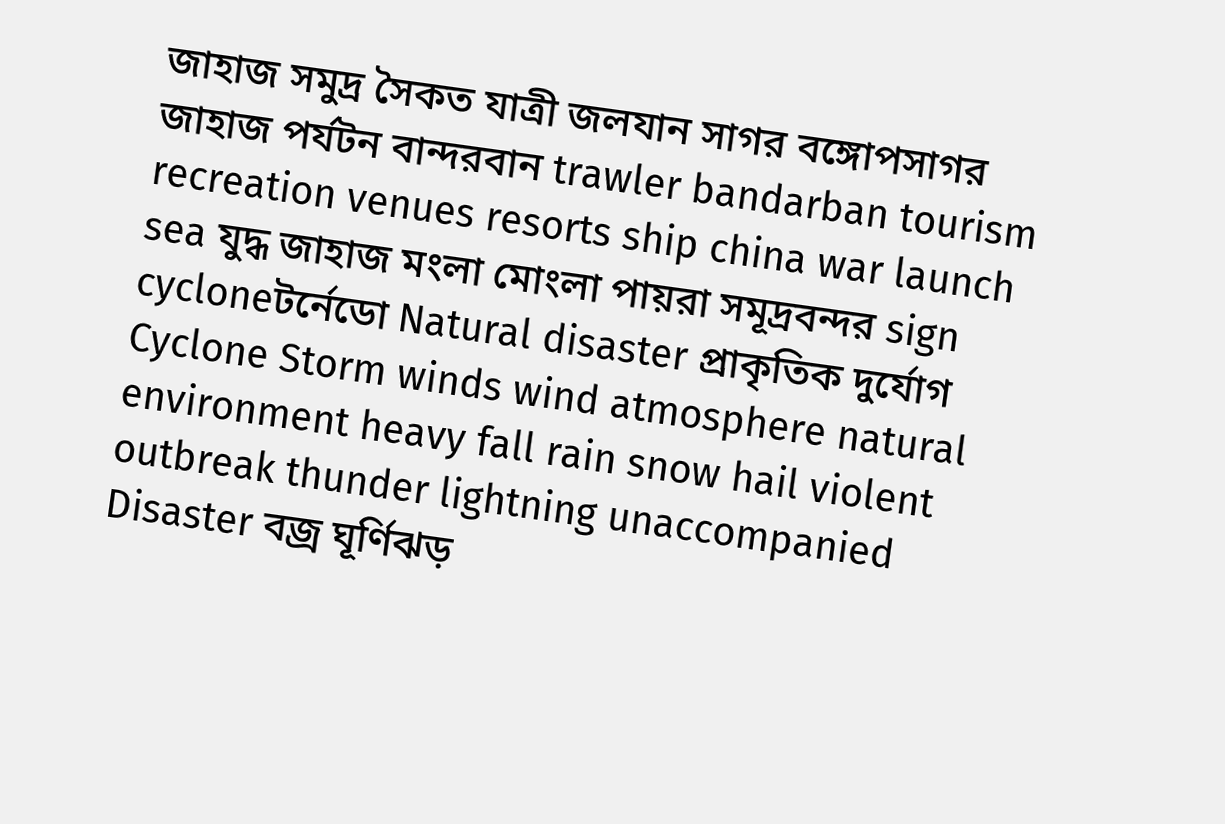জাহাজ সমুদ্র সৈকত যাত্রী জলযান সাগর বঙ্গোপসাগর জাহাজ পর্যটন বান্দরবান trawler bandarban tourism recreation venues resorts ship china war launch sea যুদ্ধ জাহাজ মংলা মোংলা পায়রা সমূদ্রবন্দর sign cycloneটর্নেডো Natural disaster প্রাকৃতিক দুর্যোগ Cyclone Storm winds wind atmosphere natural environment heavy fall rain snow hail violent outbreak thunder lightning unaccompanied Disaster বজ্র ঘূর্ণিঝড়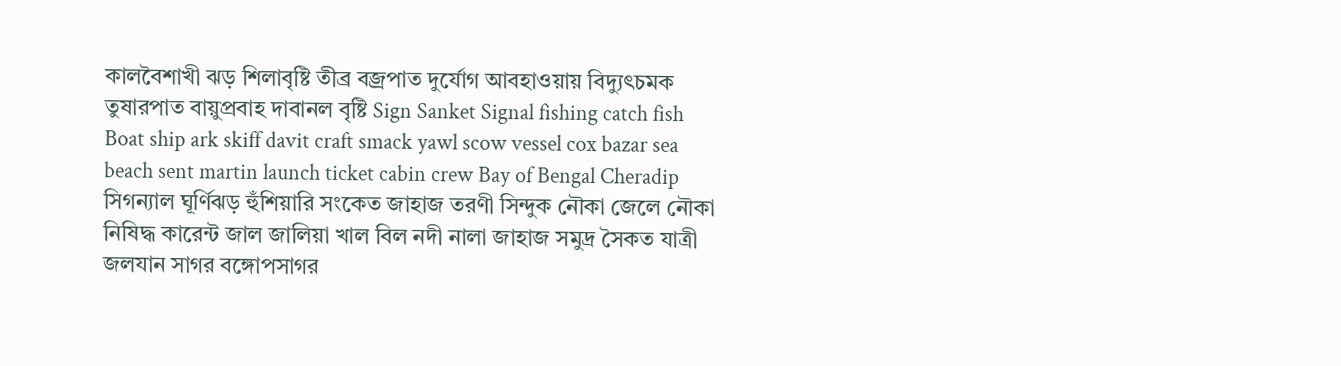কালবৈশাখী ঝড় শিলাবৃষ্টি তীব্র বজ্রপাত দুর্যোগ আবহাওয়ায় বিদ্যুৎচমক তুষারপাত বায়ুপ্রবাহ দাবানল বৃষ্টি Sign Sanket Signal fishing catch fish Boat ship ark skiff davit craft smack yawl scow vessel cox bazar sea beach sent martin launch ticket cabin crew Bay of Bengal Cheradip সিগন্যাল ঘূর্ণিঝড় হুঁশিয়ারি সংকেত জাহাজ তরণী সিন্দুক নৌকা জেলে নৌকা নিষিদ্ধ কারেন্ট জাল জালিয়া খাল বিল নদী নালা জাহাজ সমুদ্র সৈকত যাত্রী জলযান সাগর বঙ্গোপসাগর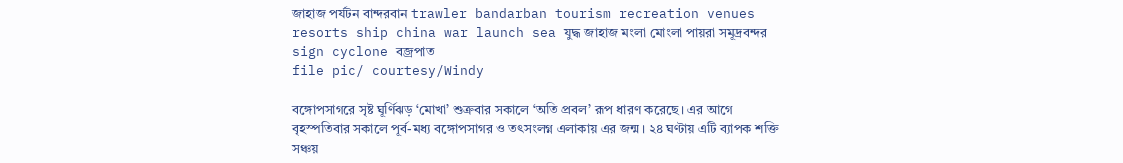জাহাজ পর্যটন বান্দরবান trawler bandarban tourism recreation venues resorts ship china war launch sea যুদ্ধ জাহাজ মংলা মোংলা পায়রা সমূদ্রবন্দর sign cyclone বজ্রপাত
file pic/ courtesy/Windy

বঙ্গোপসাগরে সৃষ্ট ঘূর্ণিঝড় ‘মোখা’ শুক্রবার সকালে ‘অতি প্রবল’ রূপ ধারণ করেছে। এর আগে বৃহস্পতিবার সকালে পূর্ব-মধ্য বঙ্গোপসাগর ও তৎসংলগ্ন এলাকায় এর জন্ম। ২৪ ঘণ্টায় এটি ব্যাপক শক্তি সঞ্চয়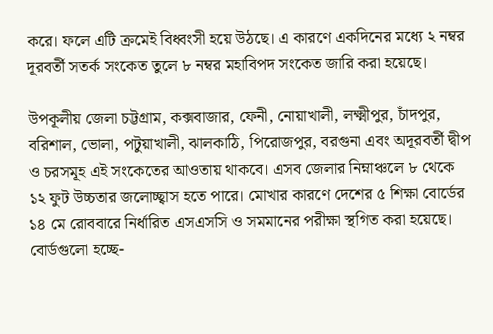করে। ফলে এটি ক্রমেই বিধ্বংসী হয়ে উঠছে। এ কারণে একদিনের মধ্যে ২ নম্বর দূরবর্তী সতর্ক সংকেত তুলে ৮ নম্বর মহাবিপদ সংকেত জারি করা হয়েছে।

উপকূলীয় জেলা চট্টগ্রাম, কক্সবাজার, ফেনী, নোয়াখালী, লক্ষ্মীপুর, চাঁদপুর, বরিশাল, ভোলা, পটুয়াখালী, ঝালকাঠি, পিরোজপুর, বরগুনা এবং অদূরবর্তী দ্বীপ ও চরসমূহ এই সংকেতের আওতায় থাকবে। এসব জেলার নিম্নাঞ্চলে ৮ থেকে ১২ ফুট উচ্চতার জলোচ্ছ্বাস হতে পারে। মোখার কারণে দেশের ৫ শিক্ষা বোর্ডের ১৪ মে রোববারে নির্ধারিত এসএসসি ও সমমানের পরীক্ষা স্থগিত করা হয়েছে। বোর্ডগুলো হচ্ছে-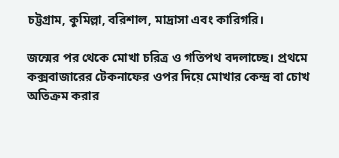চট্টগ্রাম, কুমিল্লা, বরিশাল, মাদ্রাসা এবং কারিগরি।

জন্মের পর থেকে মোখা চরিত্র ও গতিপথ বদলাচ্ছে। প্রথমে কক্সবাজারের টেকনাফের ওপর দিয়ে মোখার কেন্দ্র বা চোখ অতিক্রম করার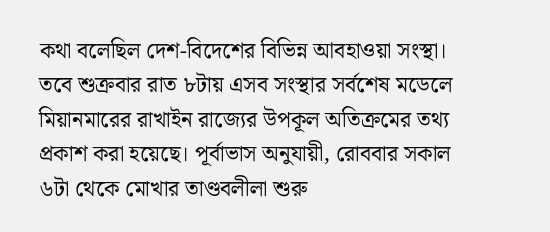কথা বলেছিল দেশ-বিদেশের বিভিন্ন আবহাওয়া সংস্থা। তবে শুক্রবার রাত ৮টায় এসব সংস্থার সর্বশেষ মডেলে মিয়ানমারের রাখাইন রাজ্যের উপকূল অতিক্রমের তথ্য প্রকাশ করা হয়েছে। পূর্বাভাস অনুযায়ী, রোববার সকাল ৬টা থেকে মোখার তাণ্ডবলীলা শুরু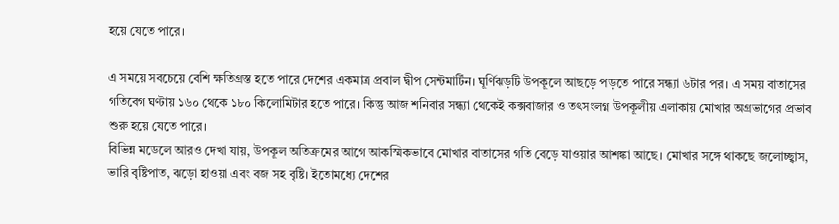হয়ে যেতে পারে।

এ সময়ে সবচেয়ে বেশি ক্ষতিগ্রস্ত হতে পারে দেশের একমাত্র প্রবাল দ্বীপ সেন্টমার্টিন। ঘূর্ণিঝড়টি উপকূলে আছড়ে পড়তে পারে সন্ধ্যা ৬টার পর। এ সময় বাতাসের গতিবেগ ঘণ্টায় ১৬০ থেকে ১৮০ কিলোমিটার হতে পারে। কিন্তু আজ শনিবার সন্ধ্যা থেকেই কক্সবাজার ও তৎসংলগ্ন উপকূলীয় এলাকায় মোখার অগ্রভাগের প্রভাব শুরু হয়ে যেতে পারে।
বিভিন্ন মডেলে আরও দেখা যায়, উপকূল অতিক্রমের আগে আকস্মিকভাবে মোখার বাতাসের গতি বেড়ে যাওয়ার আশঙ্কা আছে। মোখার সঙ্গে থাকছে জলোচ্ছ্বাস, ভারি বৃষ্টিপাত, ঝড়ো হাওয়া এবং বজ সহ বৃষ্টি। ইতোমধ্যে দেশের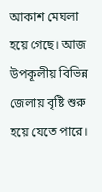আকাশ মেঘলা হয়ে গেছে। আজ উপকূলীয় বিভিন্ন জেলায় বৃষ্টি শুরু হয়ে যেতে পারে।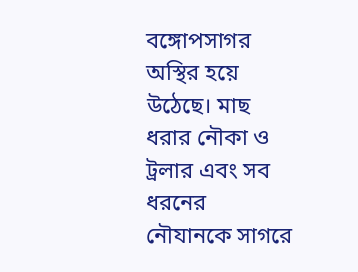বঙ্গোপসাগর অস্থির হয়ে উঠেছে। মাছ ধরার নৌকা ও ট্রলার এবং সব ধরনের নৌযানকে সাগরে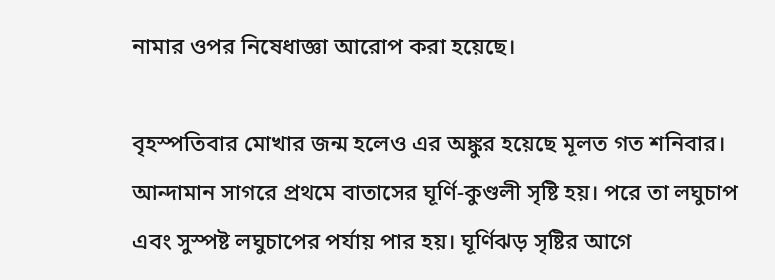নামার ওপর নিষেধাজ্ঞা আরোপ করা হয়েছে।

বৃহস্পতিবার মোখার জন্ম হলেও এর অঙ্কুর হয়েছে মূলত গত শনিবার। আন্দামান সাগরে প্রথমে বাতাসের ঘূর্ণি-কুণ্ডলী সৃষ্টি হয়। পরে তা লঘুচাপ এবং সুস্পষ্ট লঘুচাপের পর্যায় পার হয়। ঘূর্ণিঝড় সৃষ্টির আগে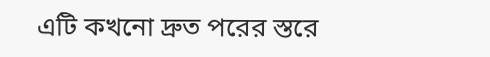এটি কখনো দ্রুত পরের স্তরে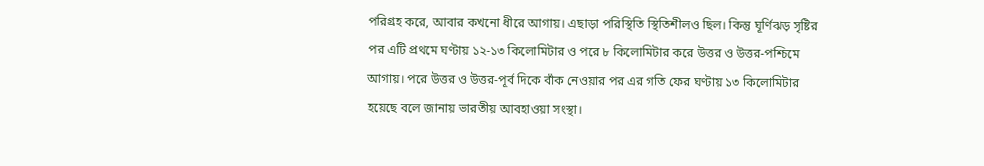পরিগ্রহ করে, আবার কখনো ধীরে আগায়। এছাড়া পরিস্থিতি স্থিতিশীলও ছিল। কিন্তু ঘূর্ণিঝড় সৃষ্টির পর এটি প্রথমে ঘণ্টায় ১২-১৩ কিলোমিটার ও পরে ৮ কিলোমিটার করে উত্তর ও উত্তর-পশ্চিমে আগায়। পরে উত্তর ও উত্তর-পূর্ব দিকে বাঁক নেওয়ার পর এর গতি ফের ঘণ্টায় ১৩ কিলোমিটার হয়েছে বলে জানায় ভারতীয় আবহাওয়া সংস্থা।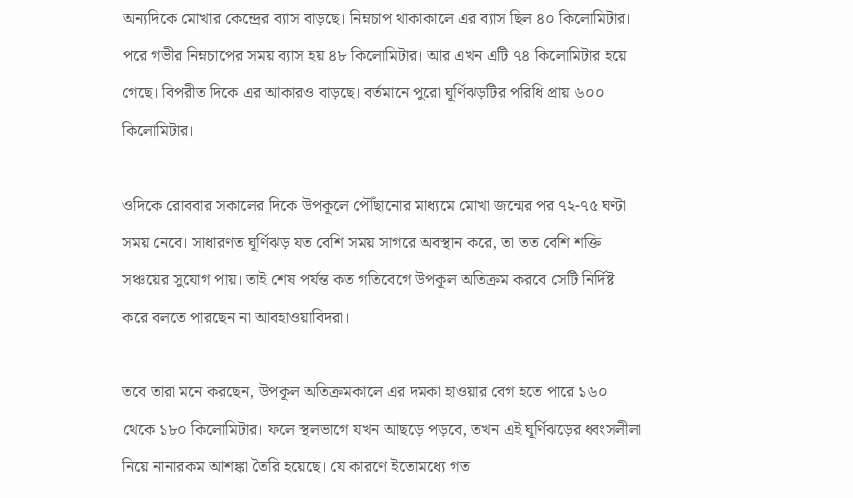অন্যদিকে মোখার কেন্দ্রের ব্যাস বাড়ছে। নিম্নচাপ থাকাকালে এর ব্যাস ছিল ৪০ কিলোমিটার। পরে গভীর নিম্নচাপের সময় ব্যাস হয় ৪৮ কিলোমিটার। আর এখন এটি ৭৪ কিলোমিটার হয়ে গেছে। বিপরীত দিকে এর আকারও বাড়ছে। বর্তমানে পুরো ঘূর্ণিঝড়টির পরিধি প্রায় ৬০০ কিলোমিটার।

ওদিকে রোববার সকালের দিকে উপকূলে পৌঁছানোর মাধ্যমে মোখা জন্মের পর ৭২-৭৫ ঘণ্টা সময় নেবে। সাধারণত ঘূর্ণিঝড় যত বেশি সময় সাগরে অবস্থান করে, তা তত বেশি শক্তি সঞ্চয়ের সুযোগ পায়। তাই শেষ পর্যন্ত কত গতিবেগে উপকূল অতিক্রম করবে সেটি নির্দিষ্ট করে বলতে পারছেন না আবহাওয়াবিদরা।

তবে তারা মনে করছেন, উপকূল অতিক্রমকালে এর দমকা হাওয়ার বেগ হতে পারে ১৬০ থেকে ১৮০ কিলোমিটার। ফলে স্থলভাগে যখন আছড়ে পড়বে, তখন এই ঘূর্ণিঝড়ের ধ্বংসলীলা নিয়ে নানারকম আশঙ্কা তৈরি হয়েছে। যে কারণে ইতোমধ্যে গত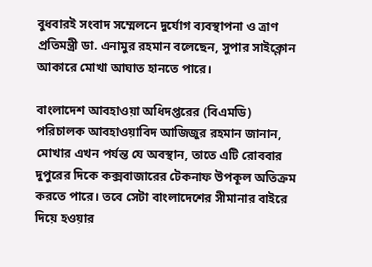বুধবারই সংবাদ সম্মেলনে দুর্যোগ ব্যবস্থাপনা ও ত্রাণ প্রতিমন্ত্রী ডা. এনামুর রহমান বলেছেন, সুপার সাইক্লোন আকারে মোখা আঘাত হানতে পারে।

বাংলাদেশ আবহাওয়া অধিদপ্তরের (বিএমডি) পরিচালক আবহাওয়াবিদ আজিজুর রহমান জানান, মোখার এখন পর্যন্ত যে অবস্থান, তাতে এটি রোববার দুপুরের দিকে কক্সবাজারের টেকনাফ উপকূল অতিক্রম করতে পারে। তবে সেটা বাংলাদেশের সীমানার বাইরে দিয়ে হওয়ার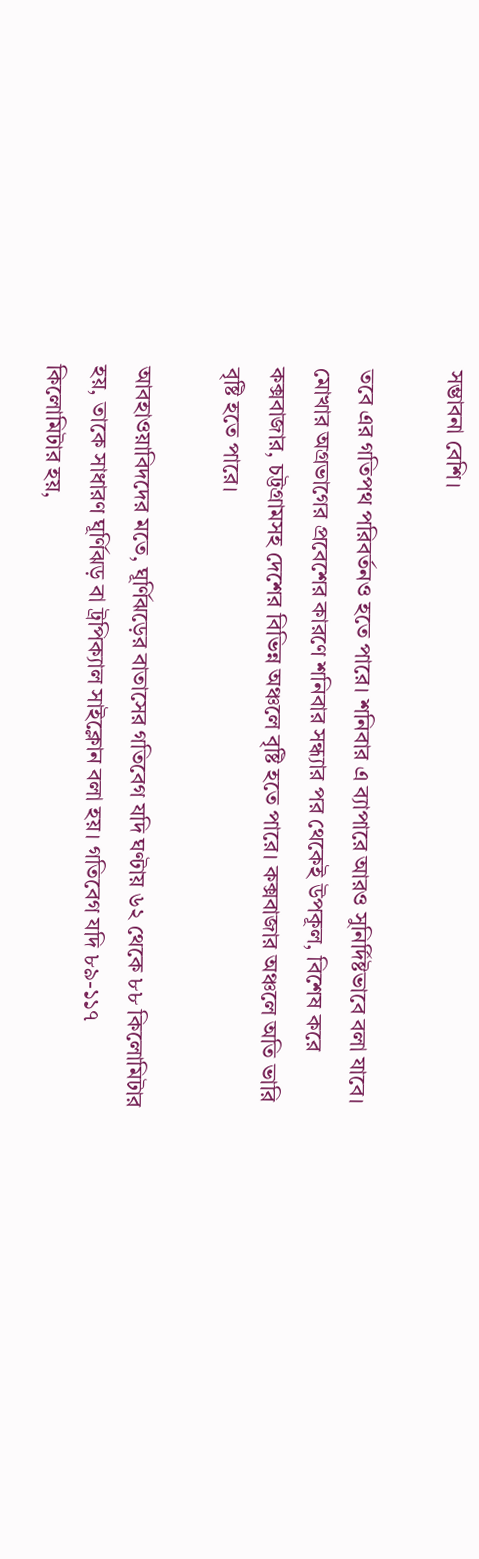সম্ভাবনা বেশি।

তবে এর গতিপথ পরিবর্তনও হতে পারে। শনিবার এ ব্যাপারে আরও সুনির্দিষ্টভাবে বলা যাবে। মোখার অগ্রভাগের প্রবেশের কারণে শনিবার সন্ধ্যার পর থেকেই উপকূল, বিশেষ করে কক্সবাজার, চট্টগ্রামসহ দেশের বিভিন্ন অঞ্চলে বৃষ্টি হতে পারে। কক্সবাজার অঞ্চলে অতি ভারি বৃষ্টি হতে পারে।

আবহাওয়াবিদদের মতে, ঘূর্ণিঝড়ের বাতাসের গতিবেগ যদি ঘণ্টায় ৬২ থেকে ৮৮ কিলোমিটার হয়, তাকে সাধারণ ঘূর্ণিঝড় বা ট্রপিক্যাল সাইক্লোন বলা হয়। গতিবেগ যদি ৮৯-১১৭ কিলোমিটার হয়,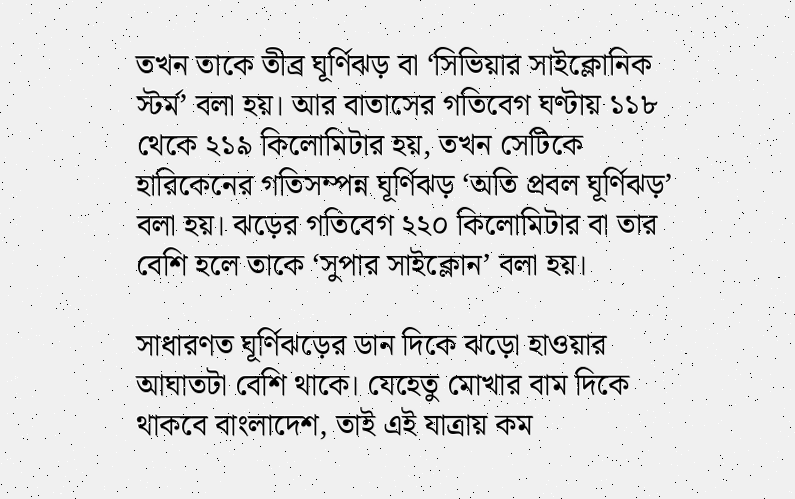তখন তাকে তীব্র ঘূর্ণিঝড় বা ‘সিভিয়ার সাইক্লোনিক স্টর্ম’ বলা হয়। আর বাতাসের গতিবেগ ঘণ্টায় ১১৮ থেকে ২১৯ কিলোমিটার হয়, তখন সেটিকে হারিকেনের গতিসম্পন্ন ঘূর্ণিঝড় ‘অতি প্রবল ঘূর্ণিঝড়’ বলা হয়। ঝড়ের গতিবেগ ২২০ কিলোমিটার বা তার বেশি হলে তাকে ‘সুপার সাইক্লোন’ বলা হয়।

সাধারণত ঘূর্ণিঝড়ের ডান দিকে ঝড়ো হাওয়ার আঘাতটা বেশি থাকে। যেহেতু মোখার বাম দিকে থাকবে বাংলাদেশ, তাই এই যাত্রায় কম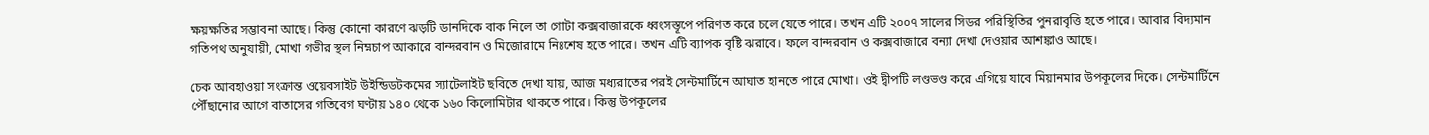ক্ষয়ক্ষতির সম্ভাবনা আছে। কিন্তু কোনো কারণে ঝড়টি ডানদিকে বাক নিলে তা গোটা কক্সবাজারকে ধ্বংসস্তূপে পরিণত করে চলে যেতে পারে। তখন এটি ২০০৭ সালের সিডর পরিস্থিতির পুনরাবৃত্তি হতে পারে। আবার বিদ্যমান গতিপথ অনুযায়ী, মোখা গভীর স্থল নিম্নচাপ আকারে বান্দরবান ও মিজোরামে নিঃশেষ হতে পারে। তখন এটি ব্যাপক বৃষ্টি ঝরাবে। ফলে বান্দরবান ও কক্সবাজারে বন্যা দেখা দেওয়ার আশঙ্কাও আছে।

চেক আবহাওয়া সংক্রান্ত ওয়েবসাইট উইন্ডিডটকমের স্যাটেলাইট ছবিতে দেখা যায়, আজ মধ্যরাতের পরই সেন্টমার্টিনে আঘাত হানতে পারে মোখা। ওই দ্বীপটি লণ্ডভণ্ড করে এগিয়ে যাবে মিয়ানমার উপকূলের দিকে। সেন্টমার্টিনে পৌঁছানোর আগে বাতাসের গতিবেগ ঘণ্টায় ১৪০ থেকে ১৬০ কিলোমিটার থাকতে পারে। কিন্তু উপকূলের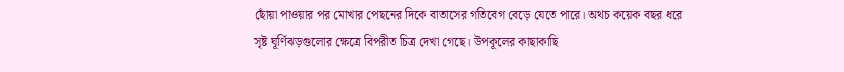ছোঁয়া পাওয়ার পর মোখার পেছনের দিকে বাতাসের গতিবেগ বেড়ে যেতে পারে। অথচ কয়েক বছর ধরে সৃষ্ট ঘূর্ণিঝড়গুলোর ক্ষেত্রে বিপরীত চিত্র দেখা গেছে। উপকূলের কাছাকাছি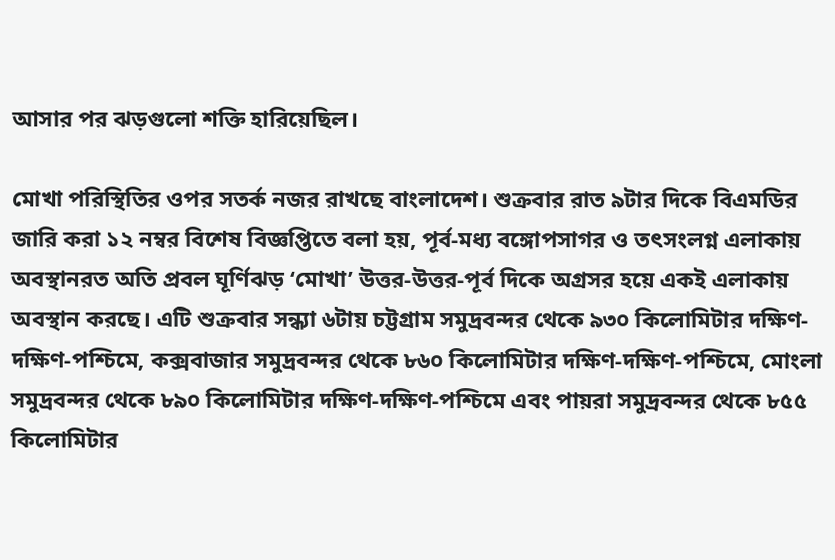আসার পর ঝড়গুলো শক্তি হারিয়েছিল।

মোখা পরিস্থিতির ওপর সতর্ক নজর রাখছে বাংলাদেশ। শুক্রবার রাত ৯টার দিকে বিএমডির জারি করা ১২ নম্বর বিশেষ বিজ্ঞপ্তিতে বলা হয়, পূর্ব-মধ্য বঙ্গোপসাগর ও তৎসংলগ্ন এলাকায় অবস্থানরত অতি প্রবল ঘূর্ণিঝড় ‘মোখা’ উত্তর-উত্তর-পূর্ব দিকে অগ্রসর হয়ে একই এলাকায় অবস্থান করছে। এটি শুক্রবার সন্ধ্যা ৬টায় চট্টগ্রাম সমুদ্রবন্দর থেকে ৯৩০ কিলোমিটার দক্ষিণ-দক্ষিণ-পশ্চিমে, কক্সবাজার সমুদ্রবন্দর থেকে ৮৬০ কিলোমিটার দক্ষিণ-দক্ষিণ-পশ্চিমে, মোংলা সমুদ্রবন্দর থেকে ৮৯০ কিলোমিটার দক্ষিণ-দক্ষিণ-পশ্চিমে এবং পায়রা সমুদ্রবন্দর থেকে ৮৫৫ কিলোমিটার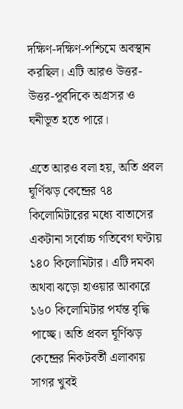দক্ষিণ-দক্ষিণ-পশ্চিমে অবস্থান করছিল। এটি আরও উত্তর-উত্তর-পূর্বদিকে অগ্রসর ও ঘনীভূত হতে পারে।

এতে আরও বলা হয়, অতি প্রবল ঘূর্ণিঝড় কেন্দ্রের ৭৪ কিলোমিটারের মধ্যে বাতাসের একটানা সর্বোচ্চ গতিবেগ ঘণ্টায় ১৪০ কিলোমিটার। এটি দমকা অথবা ঝড়ো হাওয়ার আকারে ১৬০ কিলোমিটার পর্যন্ত বৃদ্ধি পাচ্ছে। অতি প্রবল ঘূর্ণিঝড় কেন্দ্রের নিকটবর্তী এলাকায় সাগর খুবই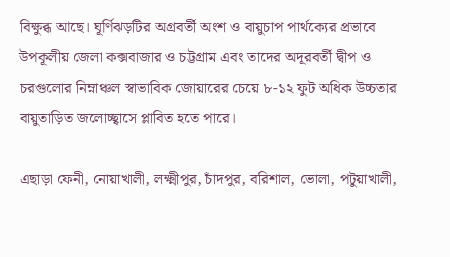বিক্ষুব্ধ আছে। ঘূর্ণিঝড়টির অগ্রবর্তী অংশ ও বায়ুচাপ পার্থক্যের প্রভাবে উপকূলীয় জেলা কক্সবাজার ও চট্টগ্রাম এবং তাদের অদূরবর্তী দ্বীপ ও চরগুলোর নিম্নাঞ্চল স্বাভাবিক জোয়ারের চেয়ে ৮-১২ ফুট অধিক উচ্চতার বায়ুতাড়িত জলোচ্ছ্বাসে প্লাবিত হতে পারে।

এছাড়া ফেনী, নোয়াখালী, লক্ষ্মীপুর, চাঁদপুর, বরিশাল, ভোলা, পটুয়াখালী,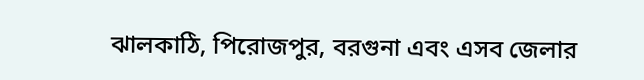ঝালকাঠি, পিরোজপুর, বরগুনা এবং এসব জেলার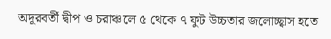অদূরবর্তী দ্বীপ ও চরাঞ্চলে ৫ থেকে ৭ ফুট উচ্চতার জলোচ্ছ্বাস হতে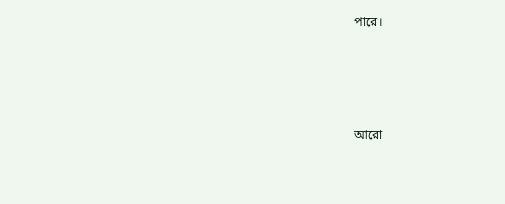পারে।




আরো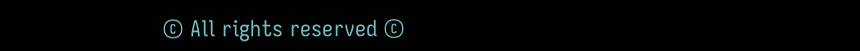© All rights reserved ©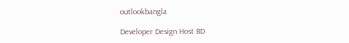outlookbangla

Developer Design Host BD